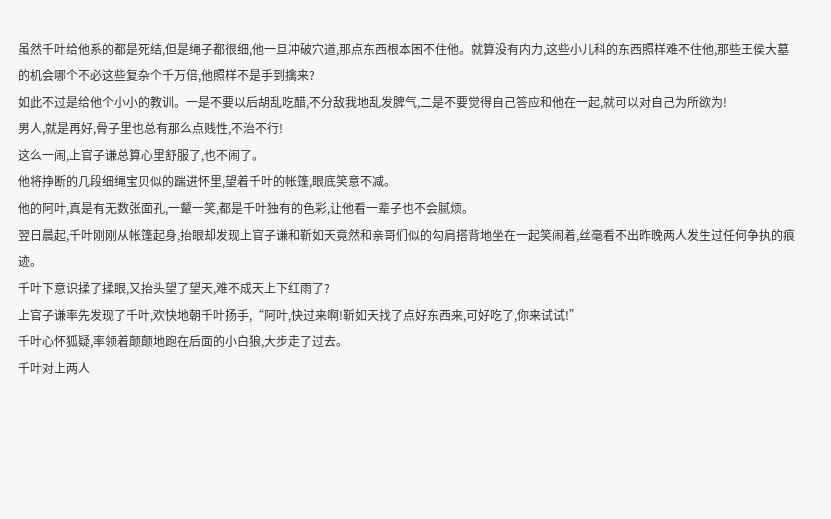虽然千叶给他系的都是死结,但是绳子都很细,他一旦冲破穴道,那点东西根本困不住他。就算没有内力,这些小儿科的东西照样难不住他,那些王侯大墓的机会哪个不必这些复杂个千万倍,他照样不是手到擒来?
如此不过是给他个小小的教训。一是不要以后胡乱吃醋,不分敌我地乱发脾气,二是不要觉得自己答应和他在一起,就可以对自己为所欲为!
男人,就是再好,骨子里也总有那么点贱性,不治不行!
这么一闹,上官子谦总算心里舒服了,也不闹了。
他将挣断的几段细绳宝贝似的踹进怀里,望着千叶的帐篷,眼底笑意不减。
他的阿叶,真是有无数张面孔,一颦一笑,都是千叶独有的色彩,让他看一辈子也不会腻烦。
翌日晨起,千叶刚刚从帐篷起身,抬眼却发现上官子谦和靳如天竟然和亲哥们似的勾肩搭背地坐在一起笑闹着,丝毫看不出昨晚两人发生过任何争执的痕迹。
千叶下意识揉了揉眼,又抬头望了望天,难不成天上下红雨了?
上官子谦率先发现了千叶,欢快地朝千叶扬手,“阿叶,快过来啊!靳如天找了点好东西来,可好吃了,你来试试!”
千叶心怀狐疑,率领着颠颠地跑在后面的小白狼,大步走了过去。
千叶对上两人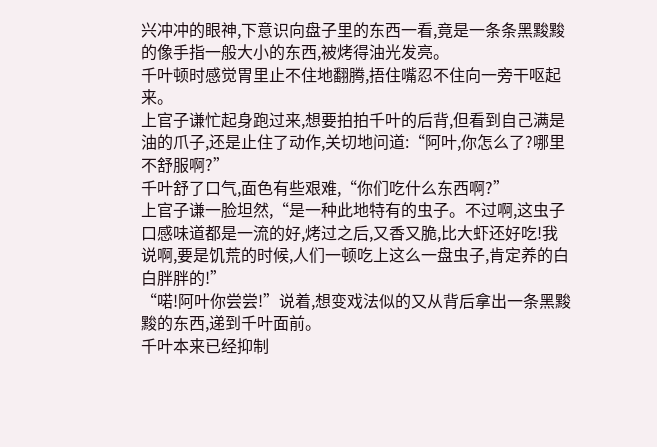兴冲冲的眼神,下意识向盘子里的东西一看,竟是一条条黑黢黢的像手指一般大小的东西,被烤得油光发亮。
千叶顿时感觉胃里止不住地翻腾,捂住嘴忍不住向一旁干呕起来。
上官子谦忙起身跑过来,想要拍拍千叶的后背,但看到自己满是油的爪子,还是止住了动作,关切地问道:“阿叶,你怎么了?哪里不舒服啊?”
千叶舒了口气,面色有些艰难,“你们吃什么东西啊?”
上官子谦一脸坦然,“是一种此地特有的虫子。不过啊,这虫子口感味道都是一流的好,烤过之后,又香又脆,比大虾还好吃!我说啊,要是饥荒的时候,人们一顿吃上这么一盘虫子,肯定养的白白胖胖的!”
“喏!阿叶你尝尝!”说着,想变戏法似的又从背后拿出一条黑黢黢的东西,递到千叶面前。
千叶本来已经抑制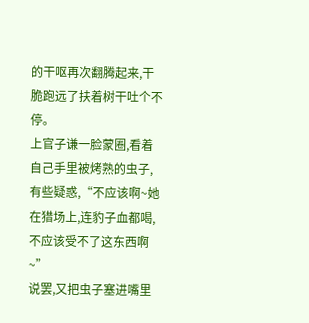的干呕再次翻腾起来,干脆跑远了扶着树干吐个不停。
上官子谦一脸蒙圈,看着自己手里被烤熟的虫子,有些疑惑,“不应该啊~她在猎场上,连豹子血都喝,不应该受不了这东西啊~”
说罢,又把虫子塞进嘴里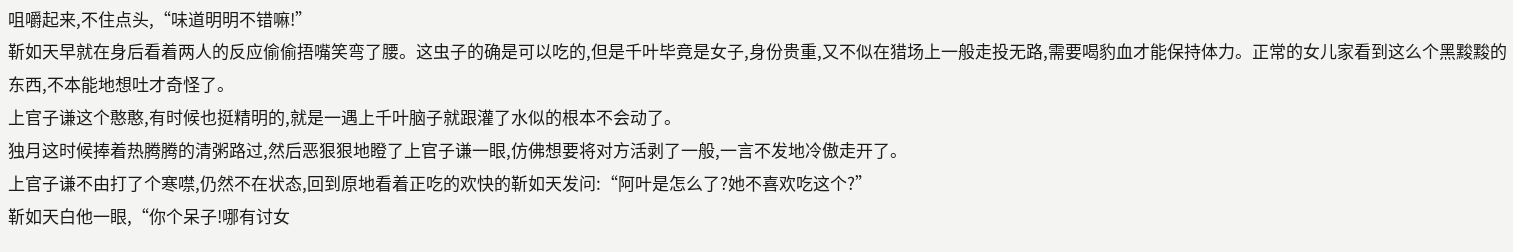咀嚼起来,不住点头,“味道明明不错嘛!”
靳如天早就在身后看着两人的反应偷偷捂嘴笑弯了腰。这虫子的确是可以吃的,但是千叶毕竟是女子,身份贵重,又不似在猎场上一般走投无路,需要喝豹血才能保持体力。正常的女儿家看到这么个黑黢黢的东西,不本能地想吐才奇怪了。
上官子谦这个憨憨,有时候也挺精明的,就是一遇上千叶脑子就跟灌了水似的根本不会动了。
独月这时候捧着热腾腾的清粥路过,然后恶狠狠地瞪了上官子谦一眼,仿佛想要将对方活剥了一般,一言不发地冷傲走开了。
上官子谦不由打了个寒噤,仍然不在状态,回到原地看着正吃的欢快的靳如天发问:“阿叶是怎么了?她不喜欢吃这个?”
靳如天白他一眼,“你个呆子!哪有讨女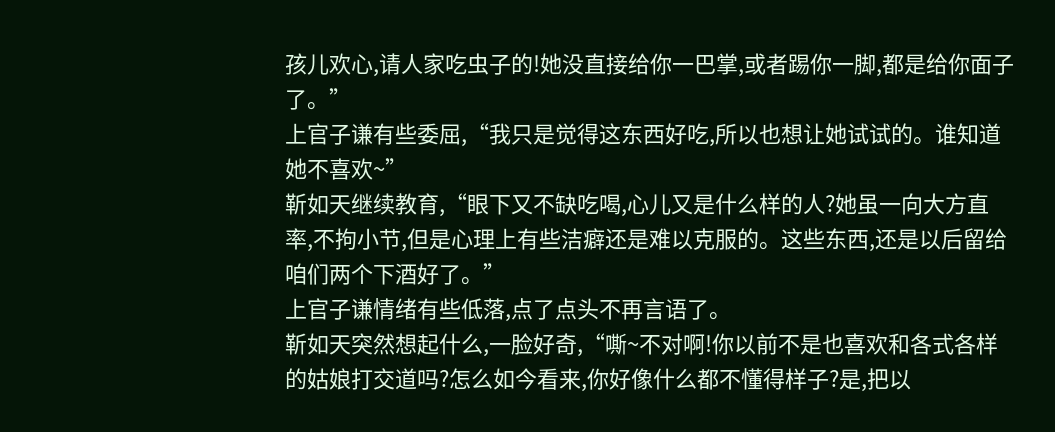孩儿欢心,请人家吃虫子的!她没直接给你一巴掌,或者踢你一脚,都是给你面子了。”
上官子谦有些委屈,“我只是觉得这东西好吃,所以也想让她试试的。谁知道她不喜欢~”
靳如天继续教育,“眼下又不缺吃喝,心儿又是什么样的人?她虽一向大方直率,不拘小节,但是心理上有些洁癖还是难以克服的。这些东西,还是以后留给咱们两个下酒好了。”
上官子谦情绪有些低落,点了点头不再言语了。
靳如天突然想起什么,一脸好奇,“嘶~不对啊!你以前不是也喜欢和各式各样的姑娘打交道吗?怎么如今看来,你好像什么都不懂得样子?是,把以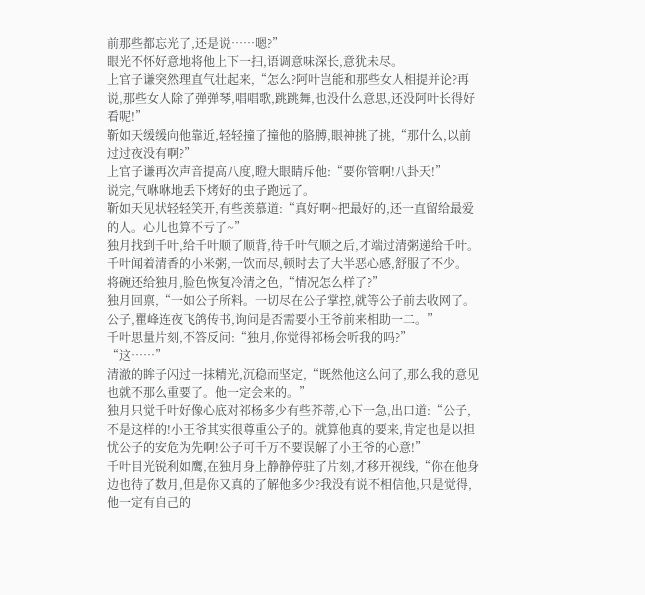前那些都忘光了,还是说……嗯?”
眼光不怀好意地将他上下一扫,语调意味深长,意犹未尽。
上官子谦突然理直气壮起来,“怎么?阿叶岂能和那些女人相提并论?再说,那些女人除了弹弹琴,唱唱歌,跳跳舞,也没什么意思,还没阿叶长得好看呢!”
靳如天缓缓向他靠近,轻轻撞了撞他的胳膊,眼神挑了挑,“那什么,以前过过夜没有啊?”
上官子谦再次声音提高八度,瞪大眼睛斥他:“要你管啊!八卦天!”
说完,气咻咻地丢下烤好的虫子跑远了。
靳如天见状轻轻笑开,有些羡慕道:“真好啊~把最好的,还一直留给最爱的人。心儿也算不亏了~”
独月找到千叶,给千叶顺了顺背,待千叶气顺之后,才端过清粥递给千叶。千叶闻着清香的小米粥,一饮而尽,顿时去了大半恶心感,舒服了不少。
将碗还给独月,脸色恢复冷清之色,“情况怎么样了?”
独月回禀,“一如公子所料。一切尽在公子掌控,就等公子前去收网了。公子,瞿峰连夜飞鸽传书,询问是否需要小王爷前来相助一二。”
千叶思量片刻,不答反问:“独月,你觉得祁杨会听我的吗?”
“这……”
清澈的眸子闪过一抹精光,沉稳而坚定,“既然他这么问了,那么我的意见也就不那么重要了。他一定会来的。”
独月只觉千叶好像心底对祁杨多少有些芥蒂,心下一急,出口道:“公子,不是这样的!小王爷其实很尊重公子的。就算他真的要来,肯定也是以担忧公子的安危为先啊!公子可千万不要误解了小王爷的心意!”
千叶目光锐利如鹰,在独月身上静静停驻了片刻,才移开视线,“你在他身边也待了数月,但是你又真的了解他多少?我没有说不相信他,只是觉得,他一定有自己的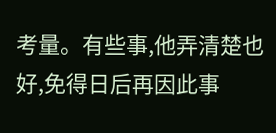考量。有些事,他弄清楚也好,免得日后再因此事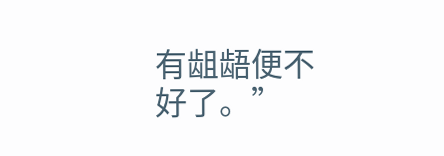有龃龉便不好了。”